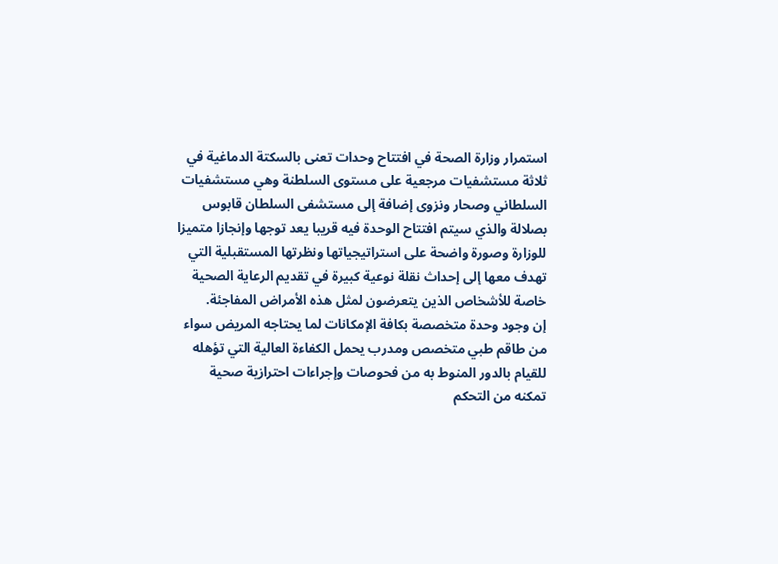استمرار وزارة الصحة في افتتاح وحدات تعنى بالسكتة الدماغية في ثلاثة مستشفيات مرجعية على مستوى السلطنة وهي مستشفيات السلطاني وصحار ونزوى إضافة إلى مستشفى السلطان قابوس بصلالة والذي سيتم افتتاح الوحدة فيه قريبا يعد توجها وإنجازا متميزا للوزارة وصورة واضحة على استراتيجياتها ونظرتها المستقبلية التي تهدف معها إلى إحداث نقلة نوعية كبيرة في تقديم الرعاية الصحية خاصة للأشخاص الذين يتعرضون لمثل هذه الأمراض المفاجئة.
إن وجود وحدة متخصصة بكافة الإمكانات لما يحتاجه المريض سواء من طاقم طبي متخصص ومدرب يحمل الكفاءة العالية التي تؤهله للقيام بالدور المنوط به من فحوصات وإجراءات احترازية صحية تمكنه من التحكم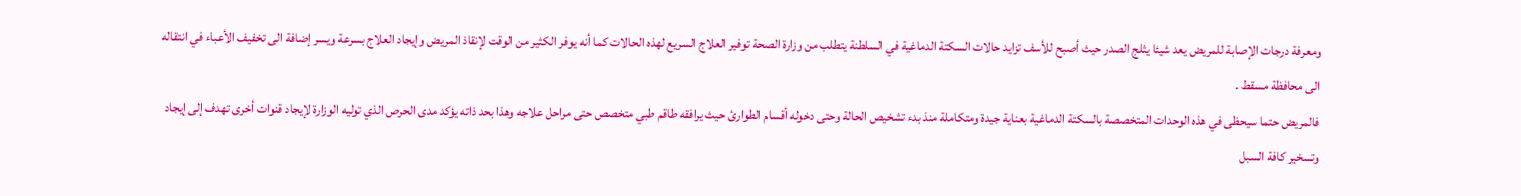ومعرفة درجات الإصابة للمريض يعد شيئا يثلج الصدر حيث أصبح للأسف تزايد حالات السكتة الدماغية في السلطنة يتطلب من وزارة الصحة توفير العلاج السريع لهذه الحالات كما أنه يوفر الكثير من الوقت لإنقاذ المريض وإيجاد العلاج بسرعة ويسر إضافة الى تخفيف الأعباء في انتقاله الى محافظة مسقط .
فالمريض حتما سيحظى في هذه الوحدات المتخصصة بالسكتة الدماغية بعناية جيدة ومتكاملة منذ بدء تشخيص الحالة وحتى دخوله أقسام الطوارئ حيث يرافقه طاقم طبي متخصص حتى مراحل علاجه وهذا بحد ذاته يؤكد مدى الحرص الذي توليه الوزارة لإيجاد قنوات أخرى تهدف إلى إيجاد وتسخير كافة السبل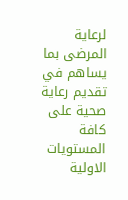لرعاية المرضى بما يساهم في تقديم رعاية صحية على كافة المستويات الاولية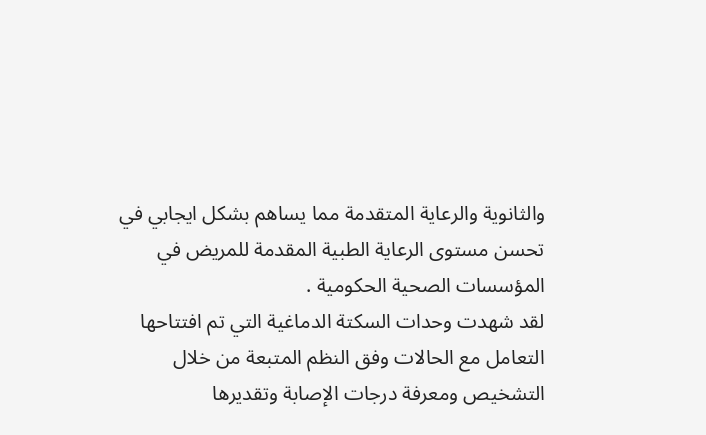والثانوية والرعاية المتقدمة مما يساهم بشكل ايجابي في تحسن مستوى الرعاية الطبية المقدمة للمريض في المؤسسات الصحية الحكومية .
لقد شهدت وحدات السكتة الدماغية التي تم افتتاحها التعامل مع الحالات وفق النظم المتبعة من خلال التشخيص ومعرفة درجات الإصابة وتقديرها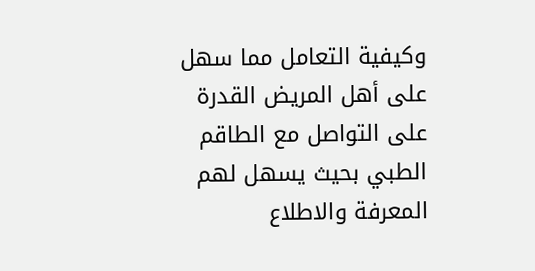وكيفية التعامل مما سهل على أهل المريض القدرة على التواصل مع الطاقم الطبي بحيث يسهل لهم المعرفة والاطلاع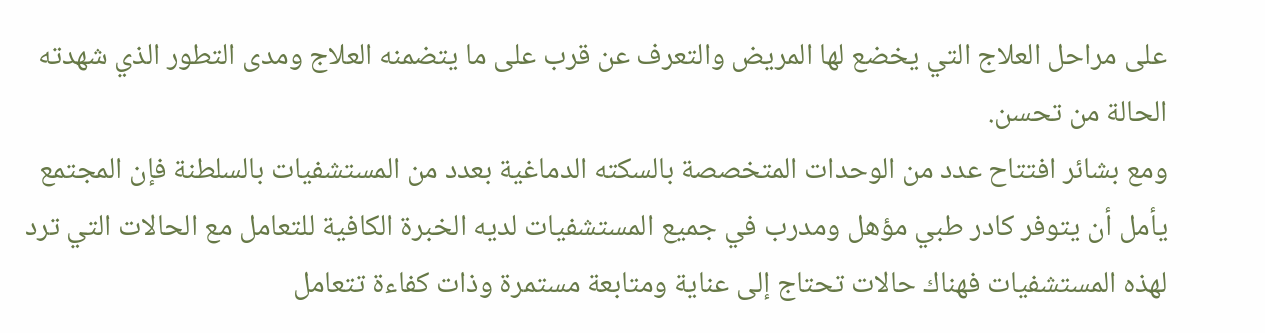على مراحل العلاج التي يخضع لها المريض والتعرف عن قرب على ما يتضمنه العلاج ومدى التطور الذي شهدته الحالة من تحسن.
ومع بشائر افتتاح عدد من الوحدات المتخصصة بالسكته الدماغية بعدد من المستشفيات بالسلطنة فإن المجتمع يأمل أن يتوفر كادر طبي مؤهل ومدرب في جميع المستشفيات لديه الخبرة الكافية للتعامل مع الحالات التي ترد لهذه المستشفيات فهناك حالات تحتاج إلى عناية ومتابعة مستمرة وذات كفاءة تتعامل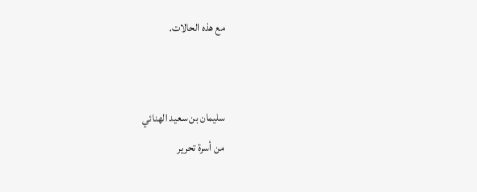مع هذه الحالات.


سليمان بن سعيد الهنائي
من أسرة تحرير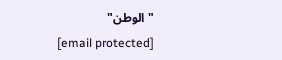"الوطن"
[email protected]